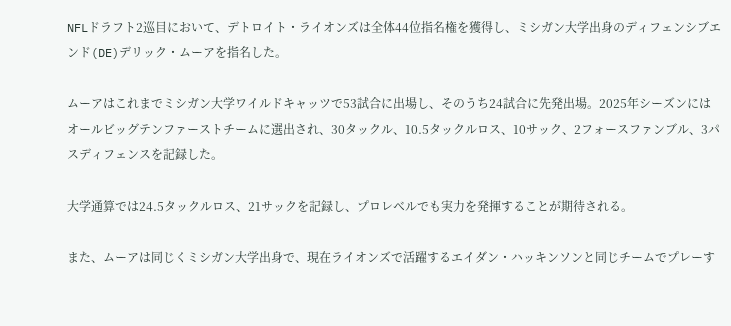NFLドラフト2巡目において、デトロイト・ライオンズは全体44位指名権を獲得し、ミシガン大学出身のディフェンシブエンド(DE)デリック・ムーアを指名した。

ムーアはこれまでミシガン大学ワイルドキャッツで53試合に出場し、そのうち24試合に先発出場。2025年シーズンにはオールビッグテンファーストチームに選出され、30タックル、10.5タックルロス、10サック、2フォースファンブル、3パスディフェンスを記録した。

大学通算では24.5タックルロス、21サックを記録し、プロレベルでも実力を発揮することが期待される。

また、ムーアは同じくミシガン大学出身で、現在ライオンズで活躍するエイダン・ハッキンソンと同じチームでプレーす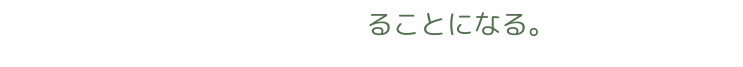ることになる。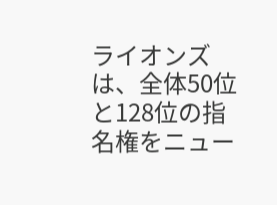ライオンズは、全体50位と128位の指名権をニュー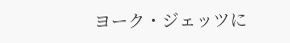ヨーク・ジェッツに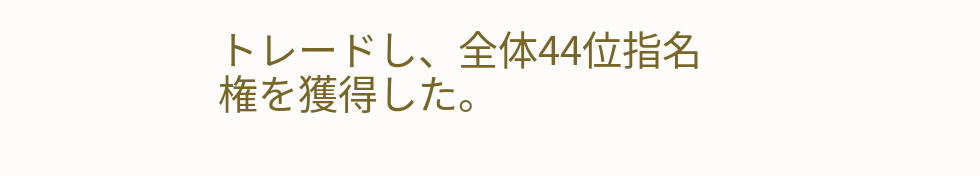トレードし、全体44位指名権を獲得した。